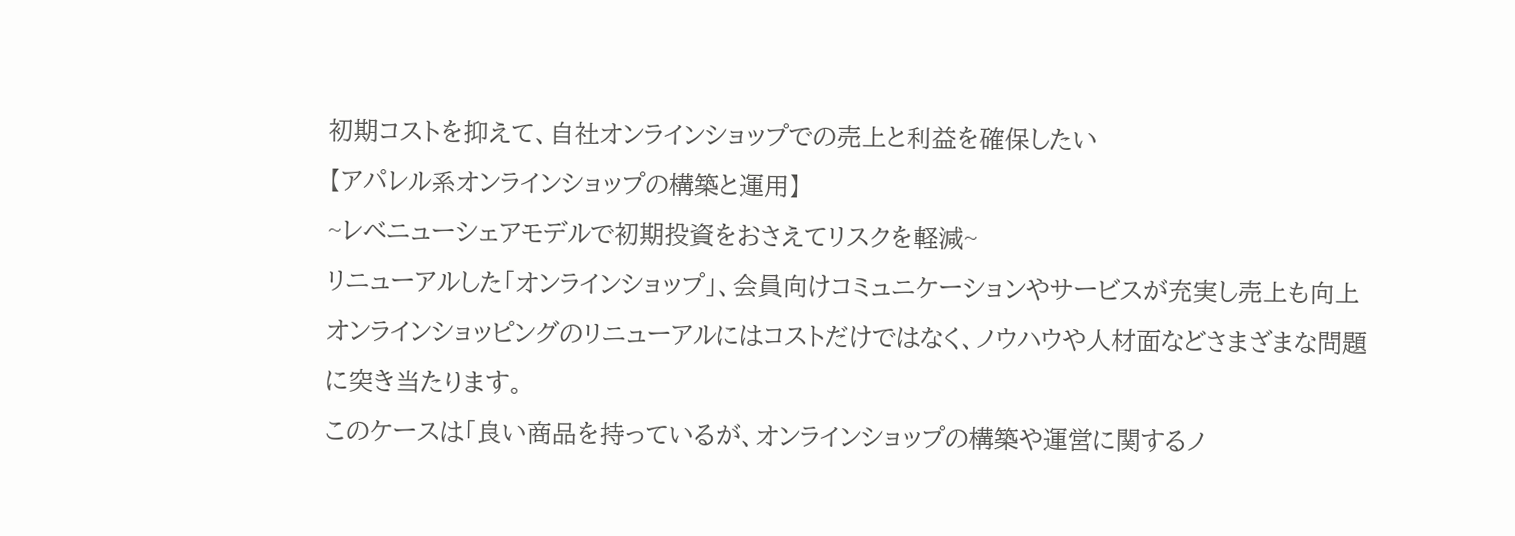初期コストを抑えて、自社オンラインショップでの売上と利益を確保したい
【アパレル系オンラインショップの構築と運用】
~レベニューシェアモデルで初期投資をおさえてリスクを軽減~
リニューアルした「オンラインショップ」、会員向けコミュニケーションやサービスが充実し売上も向上
オンラインショッピングのリニューアルにはコストだけではなく、ノウハウや人材面などさまざまな問題に突き当たります。
このケースは「良い商品を持っているが、オンラインショップの構築や運営に関するノ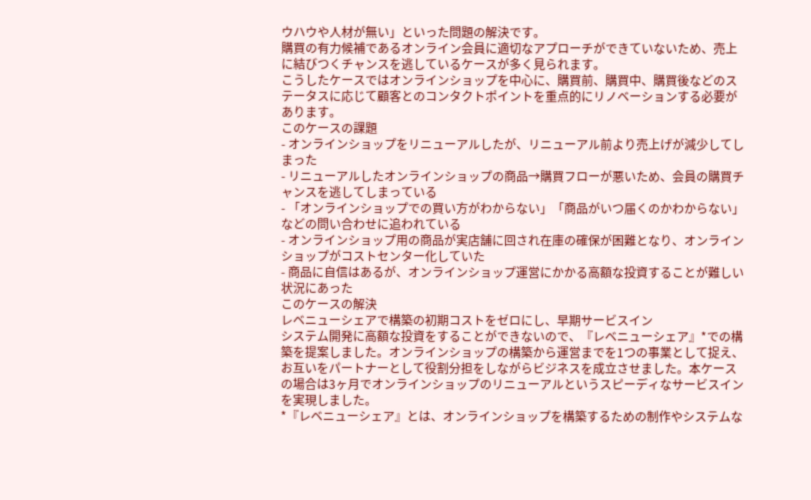ウハウや人材が無い」といった問題の解決です。
購買の有力候補であるオンライン会員に適切なアプローチができていないため、売上に結びつくチャンスを逃しているケースが多く見られます。
こうしたケースではオンラインショップを中心に、購買前、購買中、購買後などのステータスに応じて顧客とのコンタクトポイントを重点的にリノベーションする必要があります。
このケースの課題
- オンラインショップをリニューアルしたが、リニューアル前より売上げが減少してしまった
- リニューアルしたオンラインショップの商品→購買フローが悪いため、会員の購買チャンスを逃してしまっている
- 「オンラインショップでの買い方がわからない」「商品がいつ届くのかわからない」などの問い合わせに追われている
- オンラインショップ用の商品が実店舗に回され在庫の確保が困難となり、オンラインショップがコストセンター化していた
- 商品に自信はあるが、オンラインショップ運営にかかる高額な投資することが難しい状況にあった
このケースの解決
レベニューシェアで構築の初期コストをゼロにし、早期サービスイン
システム開発に高額な投資をすることができないので、『レベニューシェア』*での構築を提案しました。オンラインショップの構築から運営までを1つの事業として捉え、お互いをパートナーとして役割分担をしながらビジネスを成立させました。本ケースの場合は3ヶ月でオンラインショップのリニューアルというスピーディなサービスインを実現しました。
*『レベニューシェア』とは、オンラインショップを構築するための制作やシステムな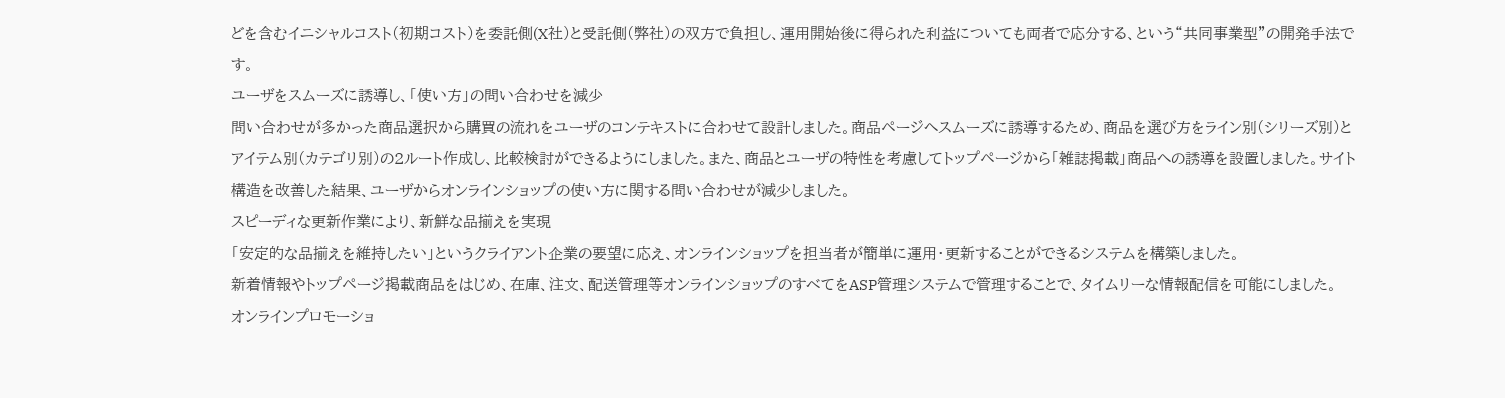どを含むイニシャルコスト(初期コスト)を委託側(X社)と受託側(弊社)の双方で負担し、運用開始後に得られた利益についても両者で応分する、という“共同事業型”の開発手法です。
ユーザをスムーズに誘導し、「使い方」の問い合わせを減少
問い合わせが多かった商品選択から購買の流れをユーザのコンテキストに合わせて設計しました。商品ページへスムーズに誘導するため、商品を選び方をライン別(シリーズ別)とアイテム別(カテゴリ別)の2ルート作成し、比較検討ができるようにしました。また、商品とユーザの特性を考慮してトップページから「雑誌掲載」商品への誘導を設置しました。サイト構造を改善した結果、ユーザからオンラインショップの使い方に関する問い合わせが減少しました。
スピーディな更新作業により、新鮮な品揃えを実現
「安定的な品揃えを維持したい」というクライアント企業の要望に応え、オンラインショップを担当者が簡単に運用・更新することができるシステムを構築しました。
新着情報やトップページ掲載商品をはじめ、在庫、注文、配送管理等オンラインショップのすべてをASP管理システムで管理することで、タイムリーな情報配信を可能にしました。
オンラインプロモーショ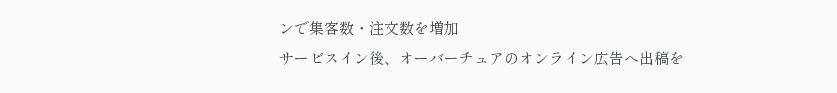ンで集客数・注文数を増加
サービスイン後、オーバーチュアのオンライン広告へ出稿を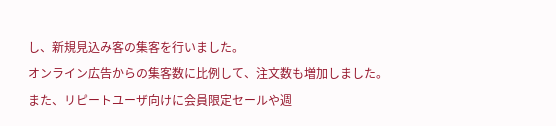し、新規見込み客の集客を行いました。
オンライン広告からの集客数に比例して、注文数も増加しました。
また、リピートユーザ向けに会員限定セールや週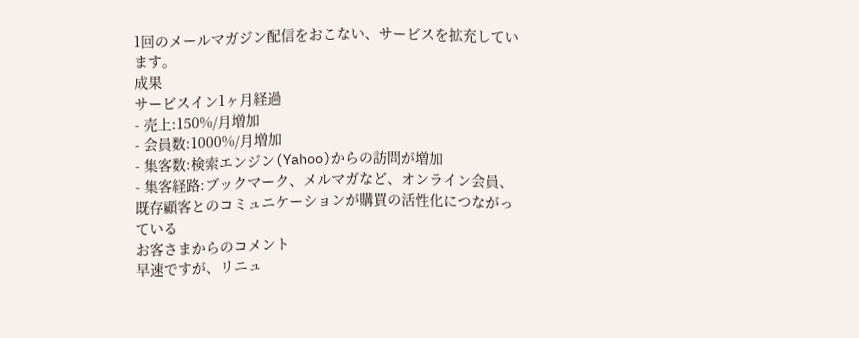1回のメールマガジン配信をおこない、サービスを拡充しています。
成果
サービスイン1ヶ月経過
- 売上:150%/月増加
- 会員数:1000%/月増加
- 集客数:検索エンジン(Yahoo)からの訪問が増加
- 集客経路:ブックマーク、メルマガなど、オンライン会員、既存顧客とのコミュニケーションが購買の活性化につながっている
お客さまからのコメント
早速ですが、リニュ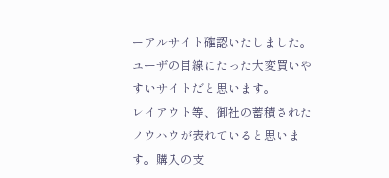ーアルサイト確認いたしました。
ユーザの目線にたった大変買いやすいサイトだと思います。
レイアウト等、御社の蓄積されたノウハウが表れていると思います。購入の支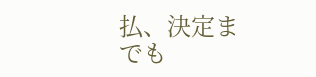払、決定までも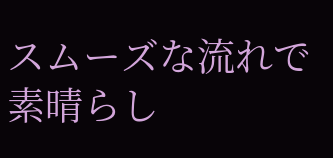スムーズな流れで素晴らし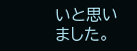いと思いました。